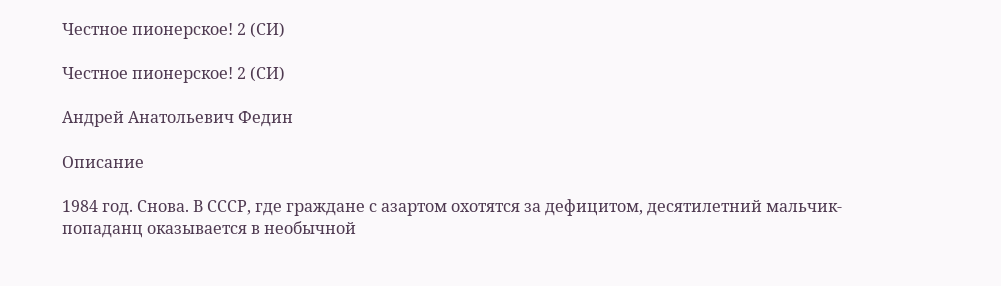Честное пионерское! 2 (СИ)

Честное пионерское! 2 (СИ)

Андрей Анатольевич Федин

Описание

1984 год. Снова. В СССР, где граждане с азартом охотятся за дефицитом, десятилетний мальчик-попаданц оказывается в необычной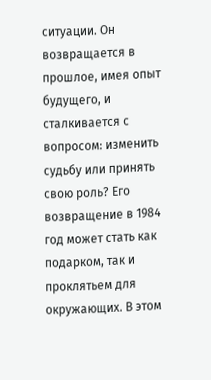ситуации. Он возвращается в прошлое, имея опыт будущего, и сталкивается с вопросом: изменить судьбу или принять свою роль? Его возвращение в 1984 год может стать как подарком, так и проклятьем для окружающих. В этом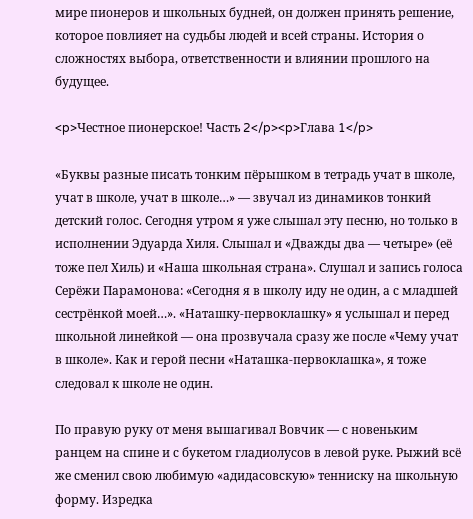мире пионеров и школьных будней, он должен принять решение, которое повлияет на судьбы людей и всей страны. История о сложностях выбора, ответственности и влиянии прошлого на будущее.

<p>Честное пионерское! Часть 2</p><p>Глава 1</p>

«Буквы разные писать тонким пёрышком в тетрадь учат в школе, учат в школе, учат в школе…» — звучал из динамиков тонкий детский голос. Сегодня утром я уже слышал эту песню, но только в исполнении Эдуарда Хиля. Слышал и «Дважды два — четыре» (её тоже пел Хиль) и «Наша школьная страна». Слушал и запись голоса Серёжи Парамонова: «Сегодня я в школу иду не один, а с младшей сестрёнкой моей…». «Наташку-первоклашку» я услышал и перед школьной линейкой — она прозвучала сразу же после «Чему учат в школе». Как и герой песни «Наташка-первоклашка», я тоже следовал к школе не один.

По правую руку от меня вышагивал Вовчик — с новеньким ранцем на спине и с букетом гладиолусов в левой руке. Рыжий всё же сменил свою любимую «адидасовскую» тенниску на школьную форму. Изредка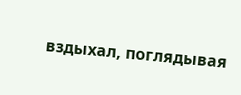вздыхал, поглядывая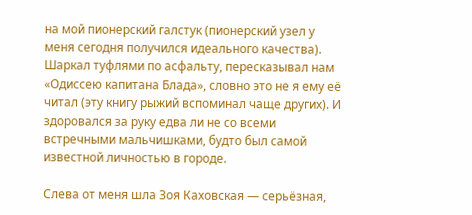на мой пионерский галстук (пионерский узел у меня сегодня получился идеального качества). Шаркал туфлями по асфальту, пересказывал нам «Одиссею капитана Блада», словно это не я ему её читал (эту книгу рыжий вспоминал чаще других). И здоровался за руку едва ли не со всеми встречными мальчишками, будто был самой известной личностью в городе.

Слева от меня шла Зоя Каховская — серьёзная,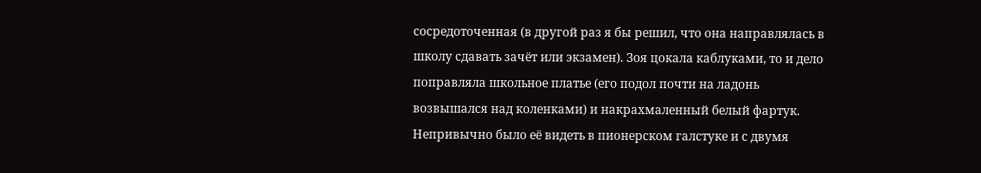сосредоточенная (в другой раз я бы решил, что она направлялась в школу сдавать зачёт или экзамен). Зоя цокала каблуками, то и дело поправляла школьное платье (его подол почти на ладонь возвышался над коленками) и накрахмаленный белый фартук. Непривычно было её видеть в пионерском галстуке и с двумя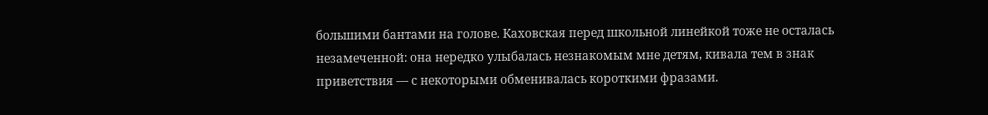большими бантами на голове. Каховская перед школьной линейкой тоже не осталась незамеченной: она нередко улыбалась незнакомым мне детям, кивала тем в знак приветствия — с некоторыми обменивалась короткими фразами.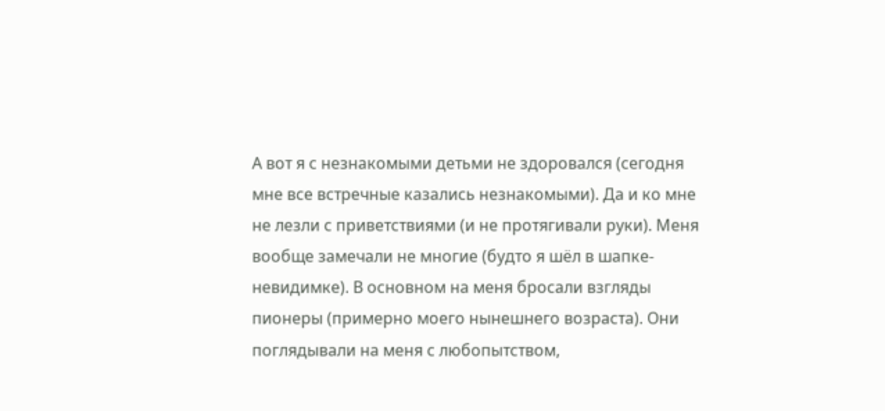А вот я с незнакомыми детьми не здоровался (сегодня мне все встречные казались незнакомыми). Да и ко мне не лезли с приветствиями (и не протягивали руки). Меня вообще замечали не многие (будто я шёл в шапке-невидимке). В основном на меня бросали взгляды пионеры (примерно моего нынешнего возраста). Они поглядывали на меня с любопытством,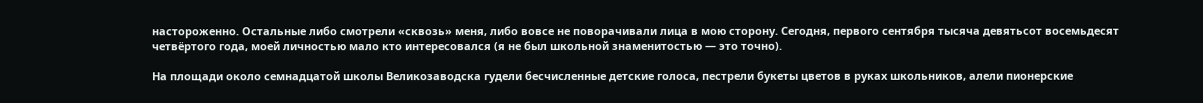настороженно. Остальные либо смотрели «сквозь» меня, либо вовсе не поворачивали лица в мою сторону. Сегодня, первого сентября тысяча девятьсот восемьдесят четвёртого года, моей личностью мало кто интересовался (я не был школьной знаменитостью — это точно).

На площади около семнадцатой школы Великозаводска гудели бесчисленные детские голоса, пестрели букеты цветов в руках школьников, алели пионерские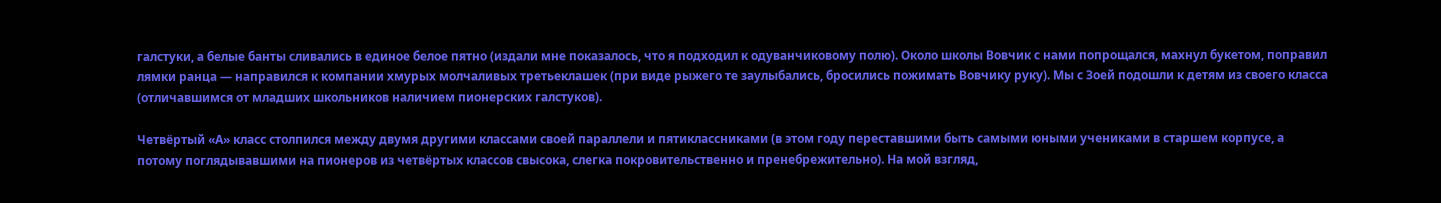галстуки, а белые банты сливались в единое белое пятно (издали мне показалось, что я подходил к одуванчиковому полю). Около школы Вовчик с нами попрощался, махнул букетом, поправил лямки ранца — направился к компании хмурых молчаливых третьеклашек (при виде рыжего те заулыбались, бросились пожимать Вовчику руку). Мы с Зоей подошли к детям из своего класса (отличавшимся от младших школьников наличием пионерских галстуков).

Четвёртый «А» класс столпился между двумя другими классами своей параллели и пятиклассниками (в этом году переставшими быть самыми юными учениками в старшем корпусе, а потому поглядывавшими на пионеров из четвёртых классов свысока, слегка покровительственно и пренебрежительно). На мой взгляд,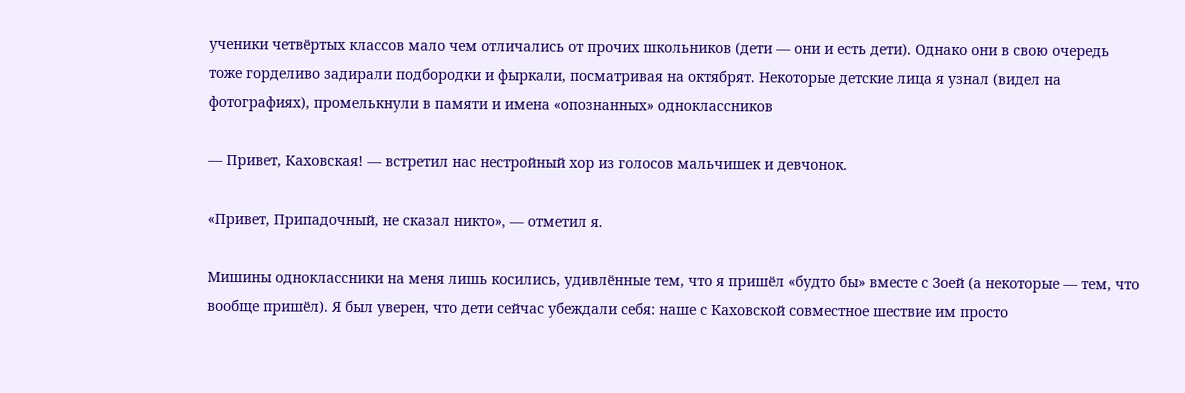ученики четвёртых классов мало чем отличались от прочих школьников (дети — они и есть дети). Однако они в свою очередь тоже горделиво задирали подбородки и фыркали, посматривая на октябрят. Некоторые детские лица я узнал (видел на фотографиях), промелькнули в памяти и имена «опознанных» одноклассников

— Привет, Каховская! — встретил нас нестройный хор из голосов мальчишек и девчонок.

«Привет, Припадочный, не сказал никто», — отметил я.

Мишины одноклассники на меня лишь косились, удивлённые тем, что я пришёл «будто бы» вместе с Зоей (а некоторые — тем, что вообще пришёл). Я был уверен, что дети сейчас убеждали себя: наше с Каховской совместное шествие им просто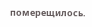померещилось.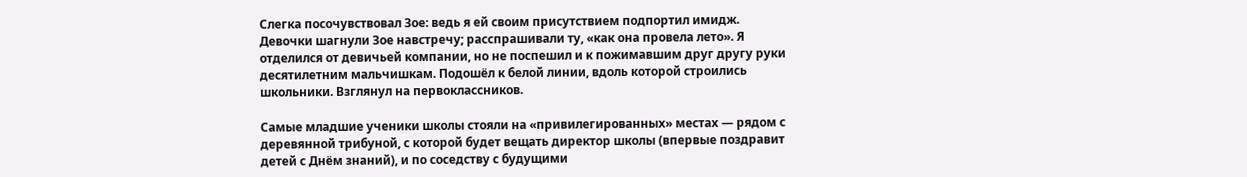Слегка посочувствовал Зое: ведь я ей своим присутствием подпортил имидж. Девочки шагнули Зое навстречу; расспрашивали ту, «как она провела лето». Я отделился от девичьей компании, но не поспешил и к пожимавшим друг другу руки десятилетним мальчишкам. Подошёл к белой линии, вдоль которой строились школьники. Взглянул на первоклассников.

Самые младшие ученики школы стояли на «привилегированных» местах — рядом с деревянной трибуной, с которой будет вещать директор школы (впервые поздравит детей с Днём знаний), и по соседству с будущими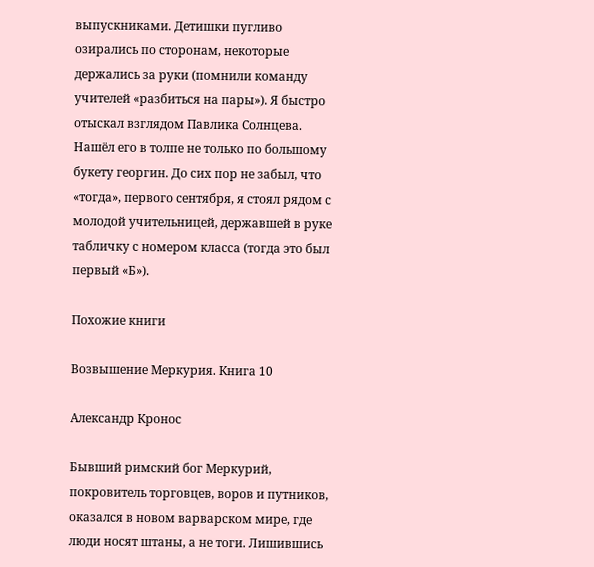выпускниками. Детишки пугливо озирались по сторонам, некоторые держались за руки (помнили команду учителей «разбиться на пары»). Я быстро отыскал взглядом Павлика Солнцева. Нашёл его в толпе не только по большому букету георгин. До сих пор не забыл, что «тогда», первого сентября, я стоял рядом с молодой учительницей, державшей в руке табличку с номером класса (тогда это был первый «Б»).

Похожие книги

Возвышение Меркурия. Книга 10

Александр Кронос

Бывший римский бог Меркурий, покровитель торговцев, воров и путников, оказался в новом варварском мире, где люди носят штаны, а не тоги. Лишившись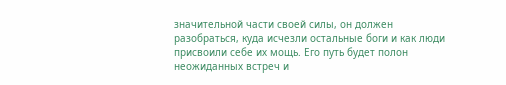значительной части своей силы, он должен разобраться, куда исчезли остальные боги и как люди присвоили себе их мощь. Его путь будет полон неожиданных встреч и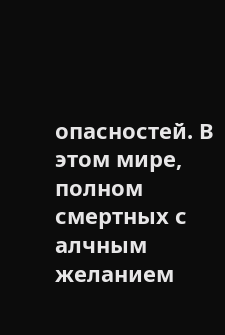опасностей. В этом мире, полном смертных с алчным желанием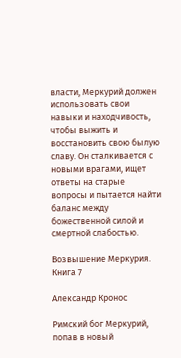власти, Меркурий должен использовать свои навыки и находчивость, чтобы выжить и восстановить свою былую славу. Он сталкивается с новыми врагами, ищет ответы на старые вопросы и пытается найти баланс между божественной силой и смертной слабостью.

Возвышение Меркурия. Книга 7

Александр Кронос

Римский бог Меркурий, попав в новый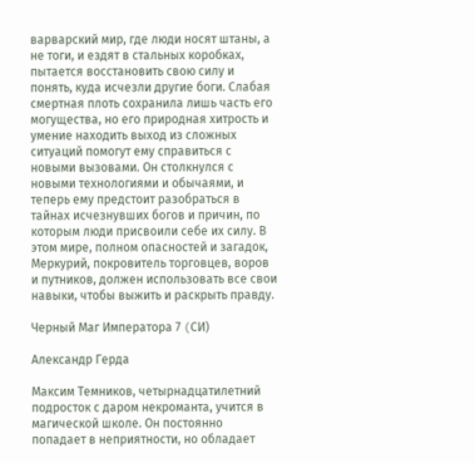варварский мир, где люди носят штаны, а не тоги, и ездят в стальных коробках, пытается восстановить свою силу и понять, куда исчезли другие боги. Слабая смертная плоть сохранила лишь часть его могущества, но его природная хитрость и умение находить выход из сложных ситуаций помогут ему справиться с новыми вызовами. Он столкнулся с новыми технологиями и обычаями, и теперь ему предстоит разобраться в тайнах исчезнувших богов и причин, по которым люди присвоили себе их силу. В этом мире, полном опасностей и загадок, Меркурий, покровитель торговцев, воров и путников, должен использовать все свои навыки, чтобы выжить и раскрыть правду.

Черный Маг Императора 7 (CИ)

Александр Герда

Максим Темников, четырнадцатилетний подросток с даром некроманта, учится в магической школе. Он постоянно попадает в неприятности, но обладает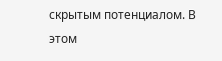скрытым потенциалом. В этом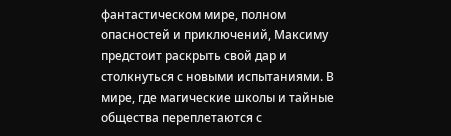фантастическом мире, полном опасностей и приключений, Максиму предстоит раскрыть свой дар и столкнуться с новыми испытаниями. В мире, где магические школы и тайные общества переплетаются с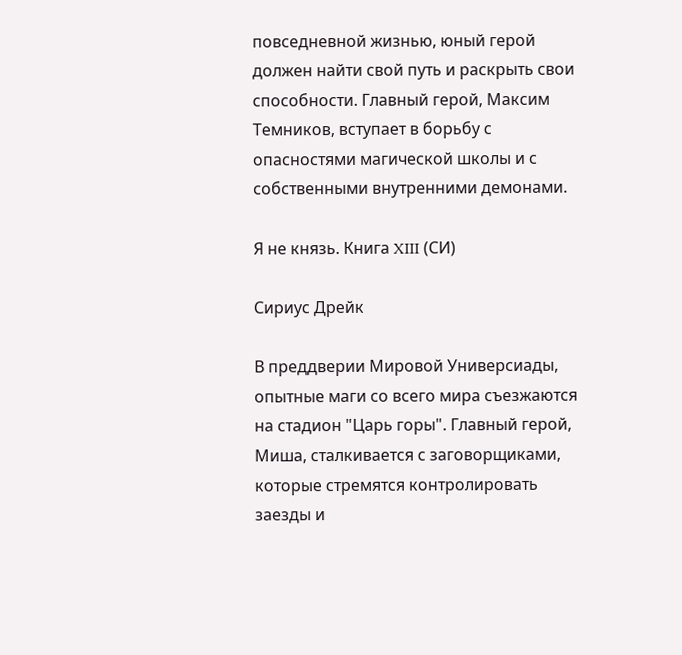повседневной жизнью, юный герой должен найти свой путь и раскрыть свои способности. Главный герой, Максим Темников, вступает в борьбу с опасностями магической школы и с собственными внутренними демонами.

Я не князь. Книга XIII (СИ)

Сириус Дрейк

В преддверии Мировой Универсиады, опытные маги со всего мира съезжаются на стадион "Царь горы". Главный герой, Миша, сталкивается с заговорщиками, которые стремятся контролировать заезды и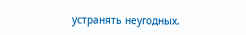устранять неугодных.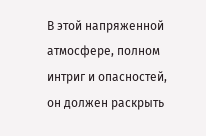В этой напряженной атмосфере, полном интриг и опасностей, он должен раскрыть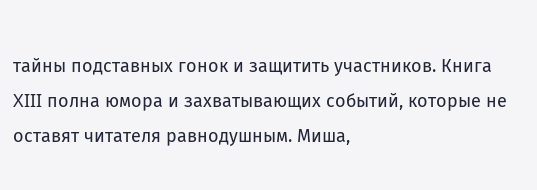тайны подставных гонок и защитить участников. Книга XIII полна юмора и захватывающих событий, которые не оставят читателя равнодушным. Миша,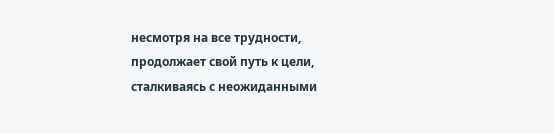несмотря на все трудности, продолжает свой путь к цели, сталкиваясь с неожиданными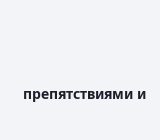препятствиями и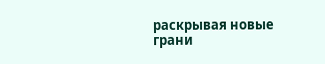раскрывая новые грани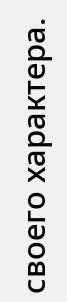своего характера.